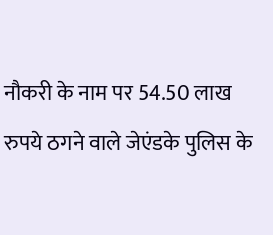नौकरी के नाम पर 54.50 लाख रुपये ठगने वाले जेएंडके पुलिस के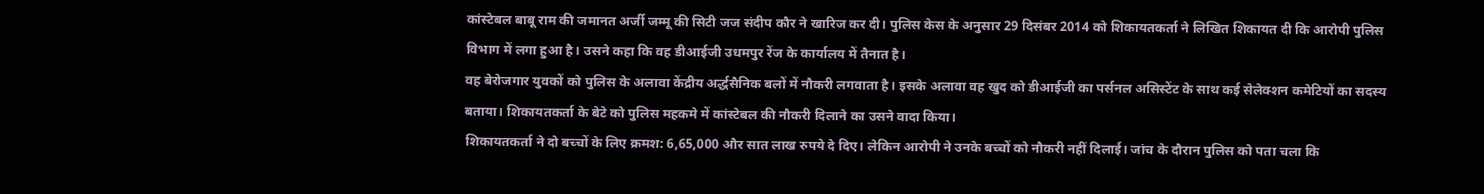कांस्टेबल बाबू राम की जमानत अर्जी जम्मू की सिटी जज संदीप कौर ने खारिज कर दी। पुलिस केस के अनुसार 29 दिसंबर 2014 को शिकायतकर्ता ने लिखित शिकायत दी कि आरोपी पुलिस विभाग में लगा हुआ है। उसने कहा कि वह डीआईजी उधमपुर रेंज के कार्यालय में तैनात है।
वह बेरोजगार युवकों को पुलिस के अलावा केंद्रीय अर्द्धसैनिक बलों में नौकरी लगवाता है। इसके अलावा वह खुद को डीआईजी का पर्सनल असिस्टेंट के साथ कई सेलेक्शन कमेटियों का सदस्य बताया। शिकायतकर्ता के बेटे को पुलिस महकमे में कांस्टेबल की नौकरी दिलाने का उसने वादा किया।
शिकायतकर्ता ने दो बच्चों के लिए क्रमश: 6,65,000 और सात लाख रुपये दे दिए। लेकिन आरोपी ने उनके बच्चों को नौकरी नहीं दिलाई। जांच के दौरान पुलिस को पता चला कि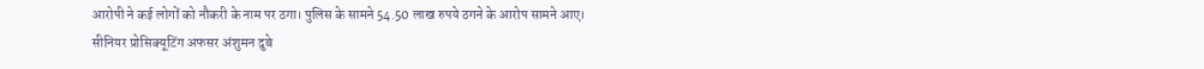आरोपी ने कई लोगों को नौकरी के नाम पर ठगा। पुलिस के सामने 54.50 लाख रुपये ठगने के आरोप सामने आए।
सीनियर प्रोसिक्यूटिंग अफसर अंशुमन दुबे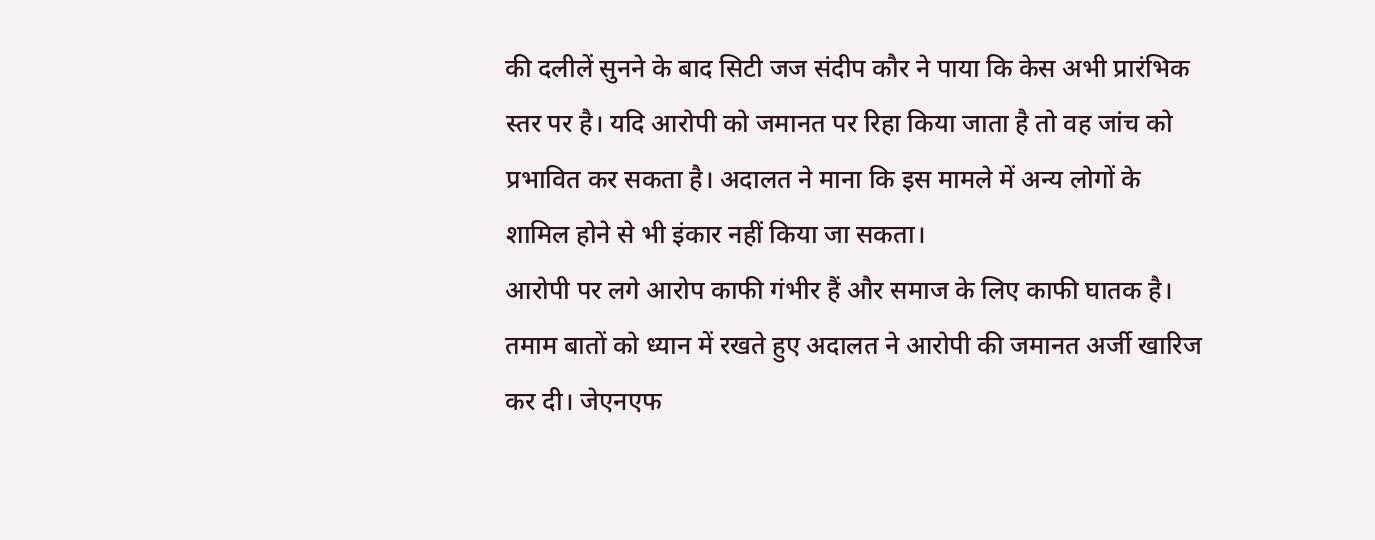की दलीलें सुनने के बाद सिटी जज संदीप कौर ने पाया कि केस अभी प्रारंभिक स्तर पर है। यदि आरोपी को जमानत पर रिहा किया जाता है तो वह जांच को प्रभावित कर सकता है। अदालत ने माना कि इस मामले में अन्य लोगों के शामिल होने से भी इंकार नहीं किया जा सकता।
आरोपी पर लगे आरोप काफी गंभीर हैं और समाज के लिए काफी घातक है। तमाम बातों को ध्यान में रखते हुए अदालत ने आरोपी की जमानत अर्जी खारिज कर दी। जेएनएफ